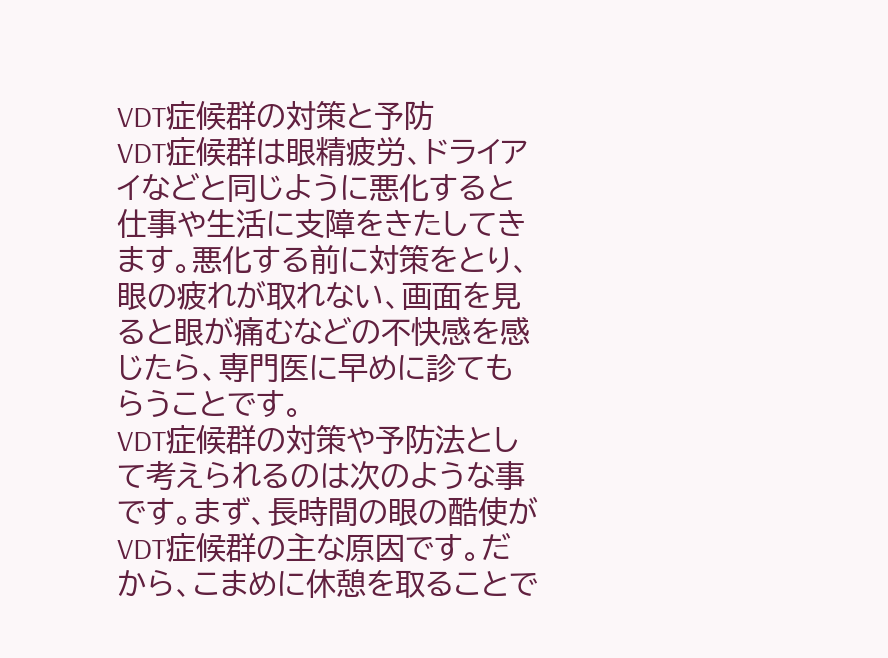VDT症候群の対策と予防
VDT症候群は眼精疲労、ドライアイなどと同じように悪化すると仕事や生活に支障をきたしてきます。悪化する前に対策をとり、眼の疲れが取れない、画面を見ると眼が痛むなどの不快感を感じたら、専門医に早めに診てもらうことです。
VDT症候群の対策や予防法として考えられるのは次のような事です。まず、長時間の眼の酷使がVDT症候群の主な原因です。だから、こまめに休憩を取ることで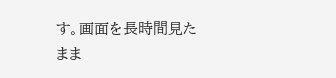す。画面を長時間見たまま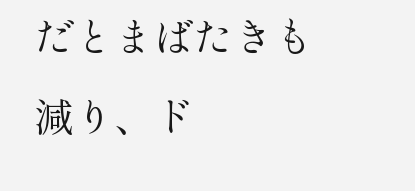だとまばたきも減り、ド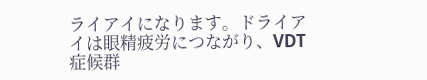ライアイになります。ドライアイは眼精疲労につながり、VDT症候群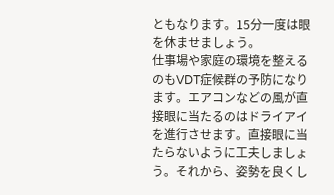ともなります。15分一度は眼を休ませましょう。
仕事場や家庭の環境を整えるのもVDT症候群の予防になります。エアコンなどの風が直接眼に当たるのはドライアイを進行させます。直接眼に当たらないように工夫しましょう。それから、姿勢を良くし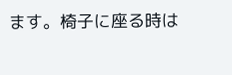ます。椅子に座る時は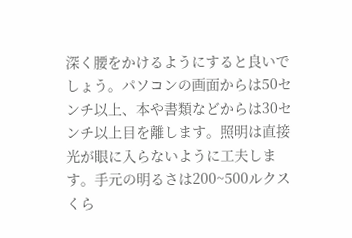深く腰をかけるようにすると良いでしょう。パソコンの画面からは50センチ以上、本や書類などからは30センチ以上目を離します。照明は直接光が眼に入らないように工夫します。手元の明るさは200~500ルクスくら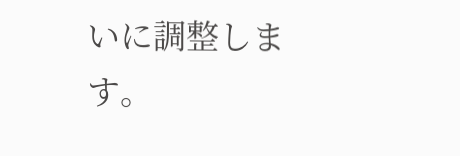いに調整します。